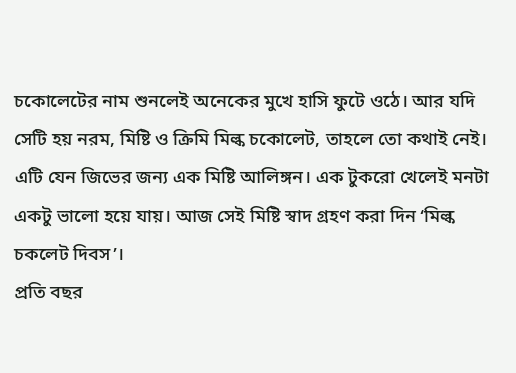চকোলেটের নাম শুনলেই অনেকের মুখে হাসি ফুটে ওঠে। আর যদি সেটি হয় নরম, মিষ্টি ও ক্রিমি মিল্ক চকোলেট, তাহলে তো কথাই নেই। এটি যেন জিভের জন্য এক মিষ্টি আলিঙ্গন। এক টুকরো খেলেই মনটা একটু ভালো হয়ে যায়। আজ সেই মিষ্টি স্বাদ গ্রহণ করা দিন ‘মিল্ক চকলেট দিবস’।
প্রতি বছর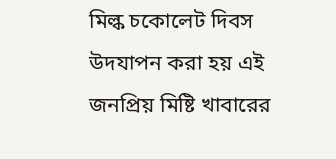মিল্ক চকোলেট দিবস উদযাপন করা হয় এই জনপ্রিয় মিষ্টি খাবারের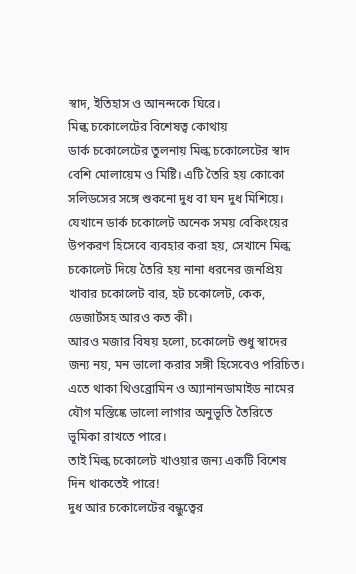স্বাদ, ইতিহাস ও আনন্দকে ঘিরে।
মিল্ক চকোলেটের বিশেষত্ব কোথায়
ডার্ক চকোলেটের তুলনায় মিল্ক চকোলেটের স্বাদ বেশি মোলায়েম ও মিষ্টি। এটি তৈরি হয় কোকো সলিডসের সঙ্গে শুকনো দুধ বা ঘন দুধ মিশিয়ে।
যেখানে ডার্ক চকোলেট অনেক সময় বেকিংয়ের উপকরণ হিসেবে ব্যবহার করা হয়, সেখানে মিল্ক চকোলেট দিয়ে তৈরি হয় নানা ধরনের জনপ্রিয় খাবার চকোলেট বার, হট চকোলেট, কেক, ডেজার্টসহ আরও কত কী।
আরও মজার বিষয় হলো, চকোলেট শুধু স্বাদের জন্য নয়, মন ভালো করার সঙ্গী হিসেবেও পরিচিত। এতে থাকা থিওব্রোমিন ও অ্যানানডামাইড নামের যৌগ মস্তিষ্কে ভালো লাগার অনুভূতি তৈরিতে ভূমিকা রাখতে পারে।
তাই মিল্ক চকোলেট খাওয়ার জন্য একটি বিশেষ দিন থাকতেই পারে!
দুধ আর চকোলেটের বন্ধুত্বের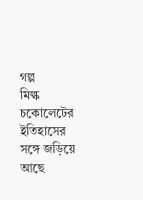গল্প
মিল্ক চকোলেটের ইতিহাসের সঙ্গে জড়িয়ে আছে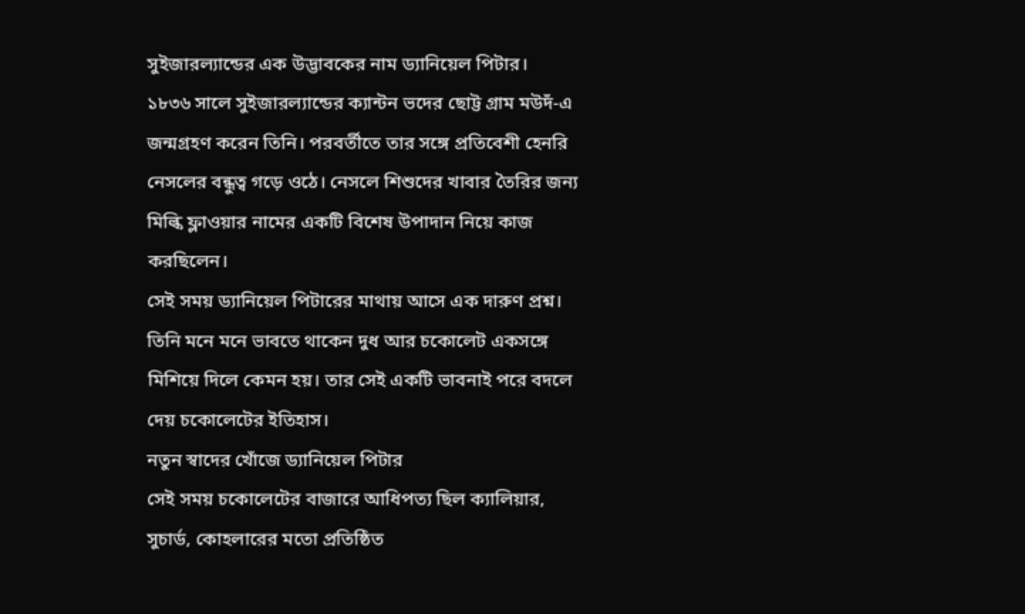সুইজারল্যান্ডের এক উদ্ভাবকের নাম ড্যানিয়েল পিটার।
১৮৩৬ সালে সুইজারল্যান্ডের ক্যান্টন ভদের ছোট্ট গ্রাম মউদঁ-এ জন্মগ্রহণ করেন তিনি। পরবর্তীতে তার সঙ্গে প্রতিবেশী হেনরি নেসলের বন্ধুত্ব গড়ে ওঠে। নেসলে শিশুদের খাবার তৈরির জন্য মিল্কি ফ্লাওয়ার নামের একটি বিশেষ উপাদান নিয়ে কাজ করছিলেন।
সেই সময় ড্যানিয়েল পিটারের মাথায় আসে এক দারুণ প্রশ্ন। তিনি মনে মনে ভাবতে থাকেন দুধ আর চকোলেট একসঙ্গে মিশিয়ে দিলে কেমন হয়। তার সেই একটি ভাবনাই পরে বদলে দেয় চকোলেটের ইতিহাস।
নতুন স্বাদের খোঁজে ড্যানিয়েল পিটার
সেই সময় চকোলেটের বাজারে আধিপত্য ছিল ক্যালিয়ার, সুচার্ড, কোহলারের মতো প্রতিষ্ঠিত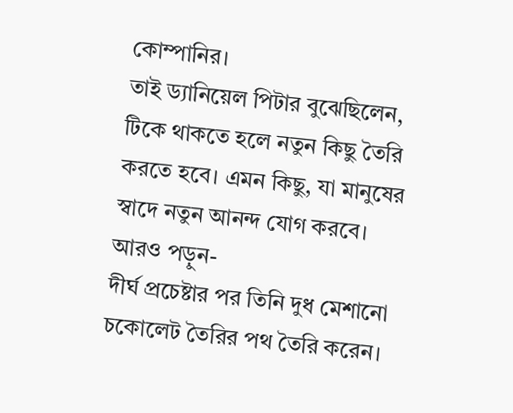কোম্পানির।
তাই ড্যানিয়েল পিটার বুঝেছিলেন, টিকে থাকতে হলে নতুন কিছু তৈরি করতে হবে। এমন কিছু, যা মানুষের স্বাদে নতুন আনন্দ যোগ করবে।
আরও পড়ুন-
দীর্ঘ প্রচেষ্টার পর তিনি দুধ মেশানো চকোলেট তৈরির পথ তৈরি করেন।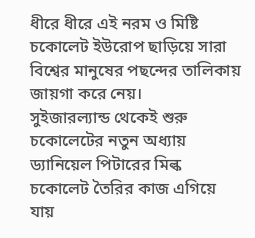ধীরে ধীরে এই নরম ও মিষ্টি চকোলেট ইউরোপ ছাড়িয়ে সারা বিশ্বের মানুষের পছন্দের তালিকায় জায়গা করে নেয়।
সুইজারল্যান্ড থেকেই শুরু চকোলেটের নতুন অধ্যায়
ড্যানিয়েল পিটারের মিল্ক চকোলেট তৈরির কাজ এগিয়ে যায়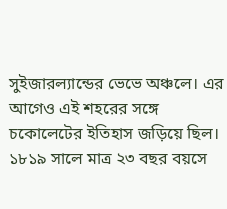সুইজারল্যান্ডের ভেভে অঞ্চলে। এর আগেও এই শহরের সঙ্গে চকোলেটের ইতিহাস জড়িয়ে ছিল। ১৮১৯ সালে মাত্র ২৩ বছর বয়সে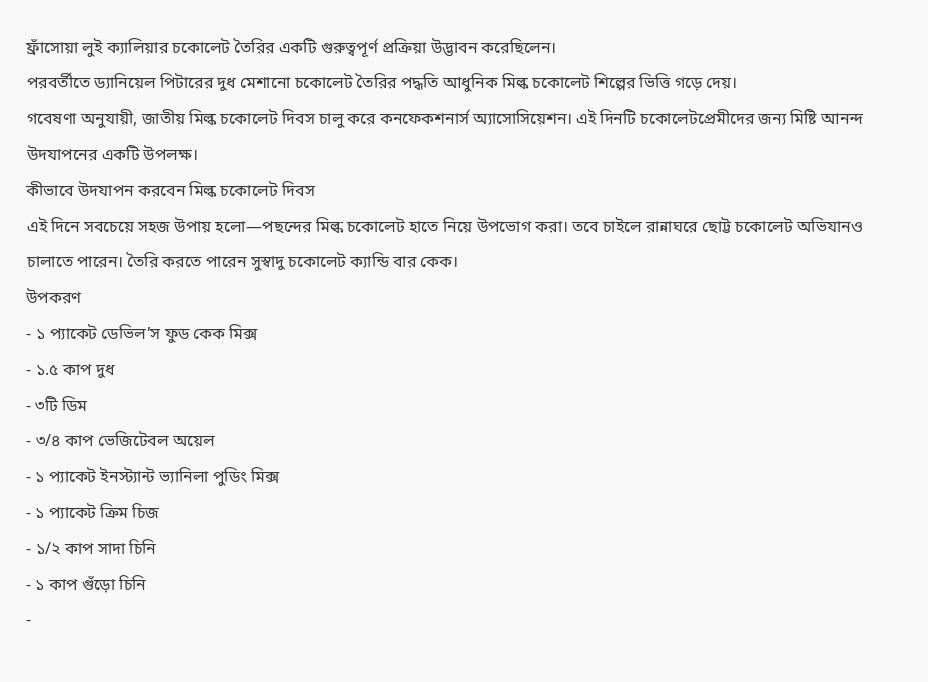ফ্রাঁসোয়া লুই ক্যালিয়ার চকোলেট তৈরির একটি গুরুত্বপূর্ণ প্রক্রিয়া উদ্ভাবন করেছিলেন।
পরবর্তীতে ড্যানিয়েল পিটারের দুধ মেশানো চকোলেট তৈরির পদ্ধতি আধুনিক মিল্ক চকোলেট শিল্পের ভিত্তি গড়ে দেয়।
গবেষণা অনুযায়ী, জাতীয় মিল্ক চকোলেট দিবস চালু করে কনফেকশনার্স অ্যাসোসিয়েশন। এই দিনটি চকোলেটপ্রেমীদের জন্য মিষ্টি আনন্দ উদযাপনের একটি উপলক্ষ।
কীভাবে উদযাপন করবেন মিল্ক চকোলেট দিবস
এই দিনে সবচেয়ে সহজ উপায় হলো—পছন্দের মিল্ক চকোলেট হাতে নিয়ে উপভোগ করা। তবে চাইলে রান্নাঘরে ছোট্ট চকোলেট অভিযানও চালাতে পারেন। তৈরি করতে পারেন সুস্বাদু চকোলেট ক্যান্ডি বার কেক।
উপকরণ
- ১ প্যাকেট ডেভিল’স ফুড কেক মিক্স
- ১.৫ কাপ দুধ
- ৩টি ডিম
- ৩/৪ কাপ ভেজিটেবল অয়েল
- ১ প্যাকেট ইনস্ট্যান্ট ভ্যানিলা পুডিং মিক্স
- ১ প্যাকেট ক্রিম চিজ
- ১/২ কাপ সাদা চিনি
- ১ কাপ গুঁড়ো চিনি
-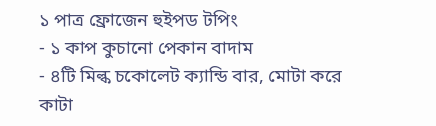১ পাত্র ফ্রোজেন হুইপড টপিং
- ১ কাপ কুচানো পেকান বাদাম
- ৪টি মিল্ক চকোলেট ক্যান্ডি বার, মোটা করে কাটা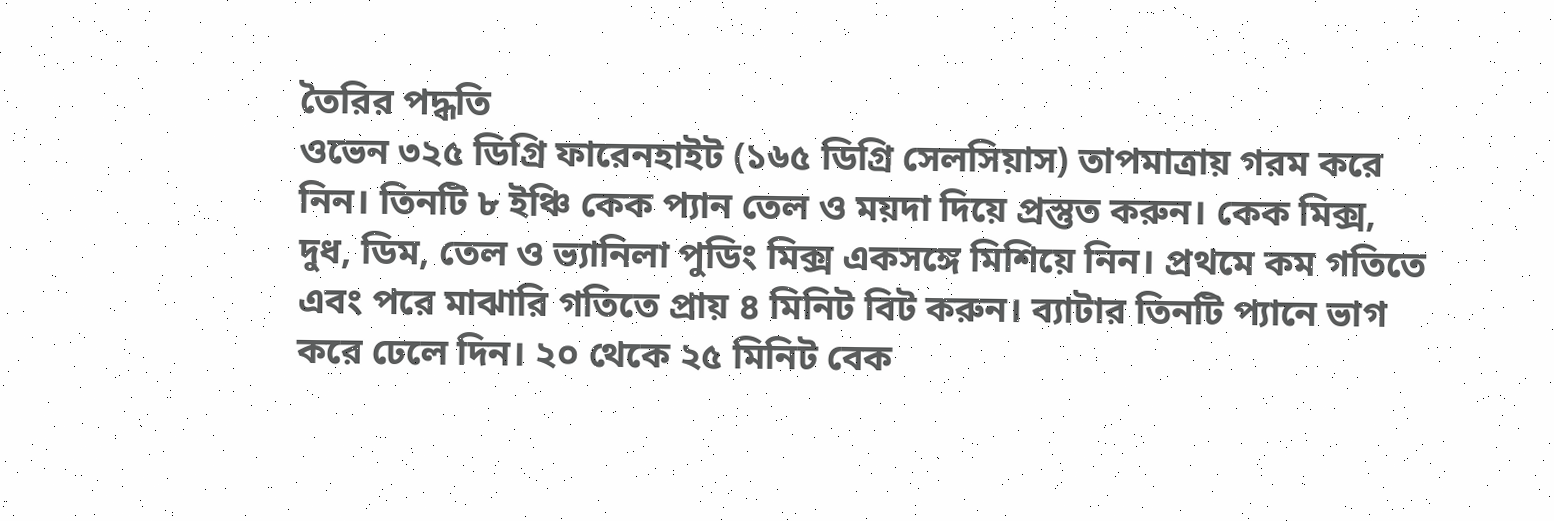তৈরির পদ্ধতি
ওভেন ৩২৫ ডিগ্রি ফারেনহাইট (১৬৫ ডিগ্রি সেলসিয়াস) তাপমাত্রায় গরম করে নিন। তিনটি ৮ ইঞ্চি কেক প্যান তেল ও ময়দা দিয়ে প্রস্তুত করুন। কেক মিক্স, দুধ, ডিম, তেল ও ভ্যানিলা পুডিং মিক্স একসঙ্গে মিশিয়ে নিন। প্রথমে কম গতিতে এবং পরে মাঝারি গতিতে প্রায় ৪ মিনিট বিট করুন। ব্যাটার তিনটি প্যানে ভাগ করে ঢেলে দিন। ২০ থেকে ২৫ মিনিট বেক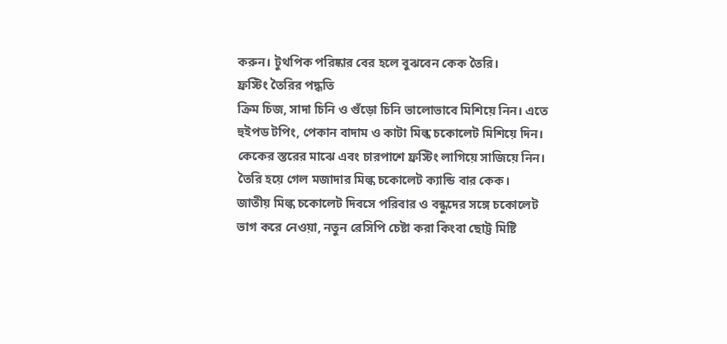করুন। টুথপিক পরিষ্কার বের হলে বুঝবেন কেক তৈরি।
ফ্রস্টিং তৈরির পদ্ধতি
ক্রিম চিজ, সাদা চিনি ও গুঁড়ো চিনি ভালোভাবে মিশিয়ে নিন। এতে হুইপড টপিং, পেকান বাদাম ও কাটা মিল্ক চকোলেট মিশিয়ে দিন। কেকের স্তরের মাঝে এবং চারপাশে ফ্রস্টিং লাগিয়ে সাজিয়ে নিন।
তৈরি হয়ে গেল মজাদার মিল্ক চকোলেট ক্যান্ডি বার কেক।
জাতীয় মিল্ক চকোলেট দিবসে পরিবার ও বন্ধুদের সঙ্গে চকোলেট ভাগ করে নেওয়া, নতুন রেসিপি চেষ্টা করা কিংবা ছোট্ট মিষ্টি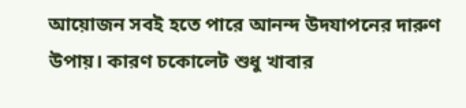আয়োজন সবই হতে পারে আনন্দ উদযাপনের দারুণ উপায়। কারণ চকোলেট শুধু খাবার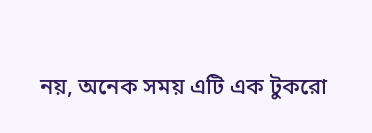নয়, অনেক সময় এটি এক টুকরো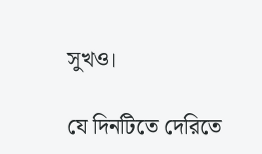সুখও।

যে দিনটিতে দেরিতে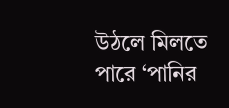উঠলে মিলতে পারে ‘পানির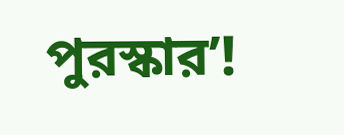পুরস্কার’!